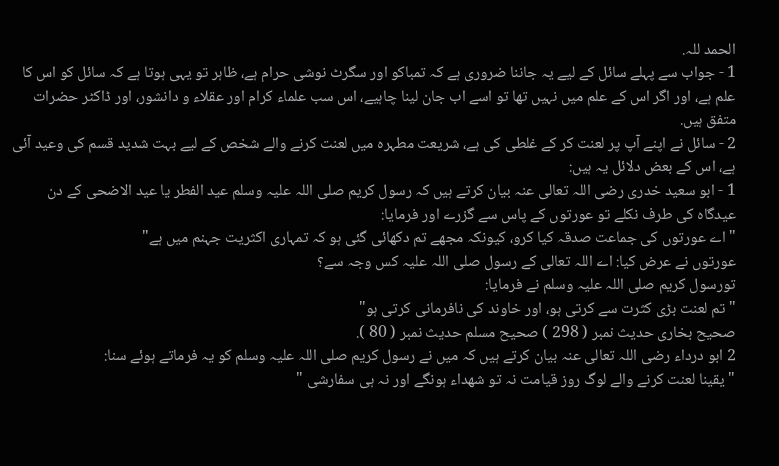الحمد للہ.
1 - جواب سے پہلے سائل كے ليے يہ جاننا ضرورى ہے كہ تمباكو اور سگرٹ نوشى حرام ہے، ظاہر تو يہى ہوتا ہے كہ سائل كو اس كا علم ہے، اور اگر اس كے علم ميں نہيں تھا تو اسے اب جان لينا چاہيے، اس سب علماء كرام اور عقلاء و دانشور، اور ڈاكٹر حضرات متفق ہيں.
2 - سائل نے اپنے آپ پر لعنت كر كے غلطى كى ہے، شريعت مطہرہ ميں لعنت كرنے والے شخص كے ليے بہت شديد قسم كى وعيد آئى ہے، اس كے بعض دلائل يہ ہيں:
1 - ابو سعيد خدرى رضى اللہ تعالى عنہ بيان كرتے ہيں كہ رسول كريم صلى اللہ عليہ وسلم عيد الفطر يا عيد الاضحى كے دن عيدگاہ كى طرف نكلے تو عورتوں كے پاس سے گزرے اور فرمايا:
" اے عورتوں كى جماعت صدقہ كيا كرو، كيونكہ مجھے تم دكھائى گئى ہو كہ تمہارى اكثريت جہنم ميں ہے"
عورتوں نے عرض كيا: اے اللہ تعالى كے رسول صلى اللہ عليہ كس وجہ سے؟
تورسول كريم صلى اللہ عليہ وسلم نے فرمايا:
" تم لعنت بڑى كثرت سے كرتى ہو، اور خاوند كى نافرمانى كرتى ہو"
صحيح بخارى حديث نمبر ( 298 ) صحيح مسلم حديث نمبر ( 80 ).
2 ابو درداء رضى اللہ تعالى عنہ بيان كرتے ہيں كہ ميں نے رسول كريم صلى اللہ عليہ وسلم كو يہ فرماتے ہوئے سنا:
" يقينا لعنت كرنے والے لوگ روز قيامت نہ تو شھداء ہونگے اور نہ ہى سفارشى "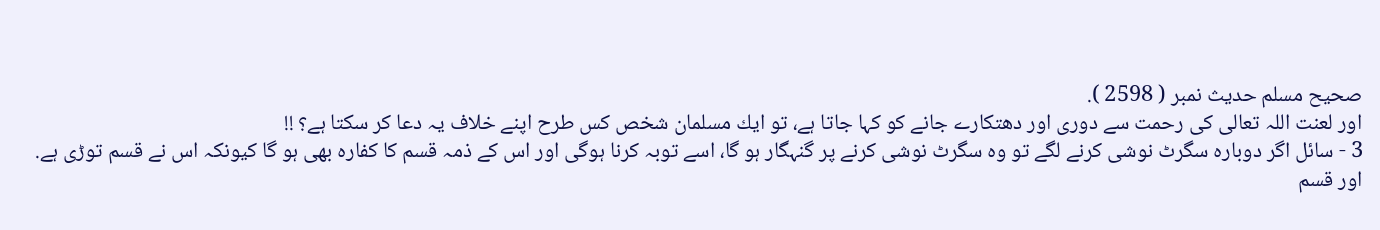صحيح مسلم حديث نمبر ( 2598 ).
اور لعنت اللہ تعالى كى رحمت سے دورى اور دھتكارے جانے كو كہا جاتا ہے، تو ايك مسلمان شخص كس طرح اپنے خلاف يہ دعا كر سكتا ہے؟ !!
3 - سائل اگر دوبارہ سگرٹ نوشى كرنے لگے تو وہ سگرٹ نوشى كرنے پر گنہگار ہو گا، اسے توبہ كرنا ہوگى اور اس كے ذمہ قسم كا كفارہ بھى ہو گا كيونكہ اس نے قسم توڑى ہے.
اور قسم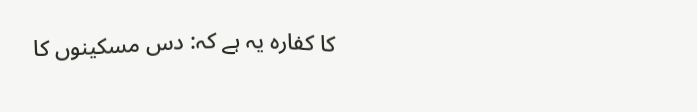كا كفارہ يہ ہے كہ: دس مسكينوں كا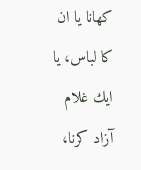كھانا يا ان كا لباس، يا ايك غلام آزاد كرنا،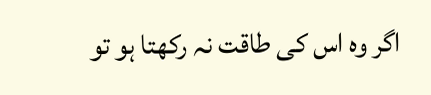اگر وہ اس كى طاقت نہ ركھتا ہو تو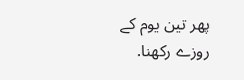پھر تين يوم كے روزے ركھنا.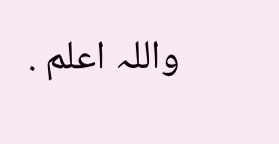واللہ اعلم .